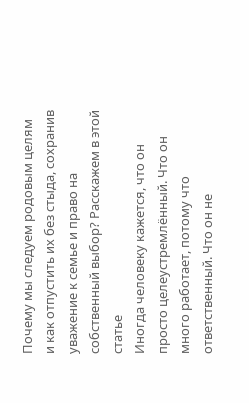Почему мы следуем родовым целям и как отпустить их без стыда, сохранив уважение к семье и право на собственный выбор? Расскажем в этой статье
Иногда человеку кажется, что он просто целеустремлённый. Что он много работает, потому что ответственный. Что он не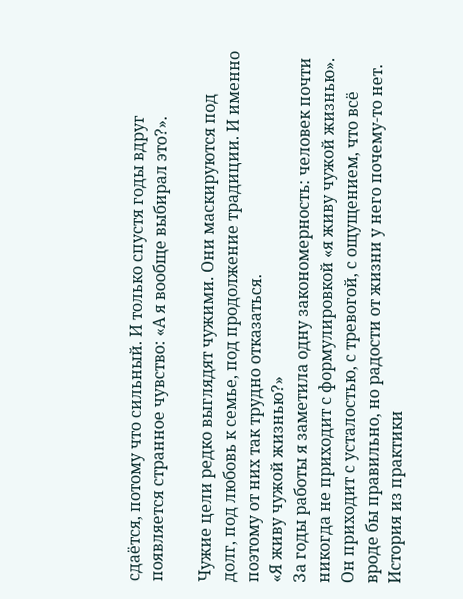сдаётся, потому что сильный. И только спустя годы вдруг появляется странное чувство: «А я вообще выбирал это?».

Чужие цели редко выглядят чужими. Они маскируются под долг, под любовь к семье, под продолжение традиции. И именно поэтому от них так трудно отказаться.
«Я живу чужой жизнью?»
За годы работы я заметила одну закономерность: человек почти никогда не приходит с формулировкой «я живу чужой жизнью». Он приходит с усталостью, с тревогой, с ощущением, что всё вроде бы правильно, но радости от жизни у него почему-то нет.
История из практики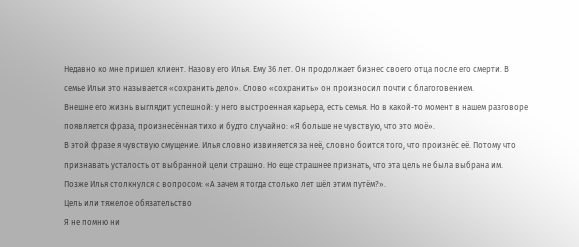Недавно ко мне пришел клиент. Назову его Илья. Ему 36 лет. Он продолжает бизнес своего отца после его смерти. В семье Ильи это называется «сохранить дело». Слово «сохранить» он произносил почти с благоговением.
Внешне его жизнь выглядит успешной: у него выстроенная карьера, есть семья. Но в какой-то момент в нашем разговоре появляется фраза, произнесённая тихо и будто случайно: «Я больше не чувствую, что это моё».
В этой фразе я чувствую смущение. Илья словно извиняется за неё, словно боится того, что произнёс её. Потому что признавать усталость от выбранной цели страшно. Но еще страшнее признать, что эта цель не была выбрана им. Позже Илья столкнулся с вопросом: «А зачем я тогда столько лет шёл этим путём?».
Цель или тяжелое обязательство
Я не помню ни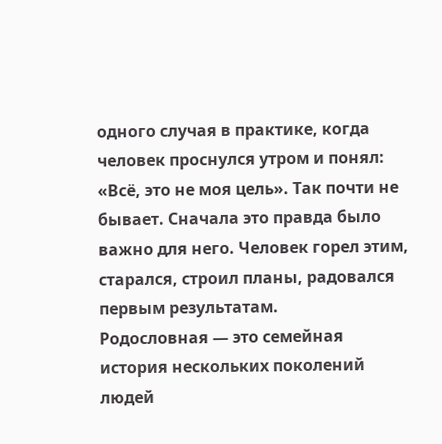одного случая в практике, когда человек проснулся утром и понял: «Всё, это не моя цель». Так почти не бывает. Сначала это правда было важно для него. Человек горел этим, старался, строил планы, радовался первым результатам.
Родословная — это семейная история нескольких поколений людей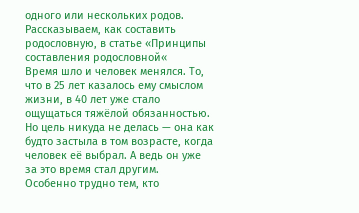одного или нескольких родов. Рассказываем, как составить родословную, в статье «Принципы составления родословной«
Время шло и человек менялся. То, что в 25 лет казалось ему смыслом жизни, в 40 лет уже стало ощущаться тяжёлой обязанностью. Но цель никуда не делась — она как будто застыла в том возрасте, когда человек её выбрал. А ведь он уже за это время стал другим.
Особенно трудно тем, кто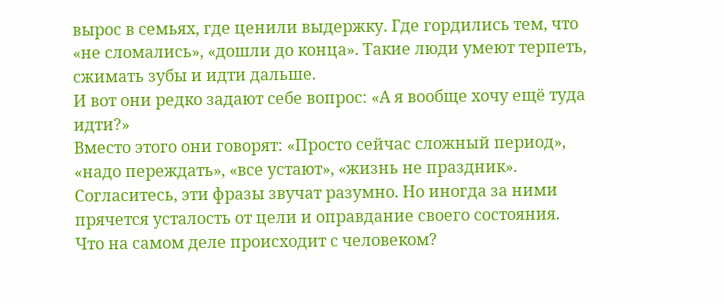вырос в семьях, где ценили выдержку. Где гордились тем, что «не сломались», «дошли до конца». Такие люди умеют терпеть, сжимать зубы и идти дальше.
И вот они редко задают себе вопрос: «А я вообще хочу ещё туда идти?»
Вместо этого они говорят: «Просто сейчас сложный период», «надо переждать», «все устают», «жизнь не праздник». Согласитесь, эти фразы звучат разумно. Но иногда за ними прячется усталость от цели и оправдание своего состояния.
Что на самом деле происходит с человеком?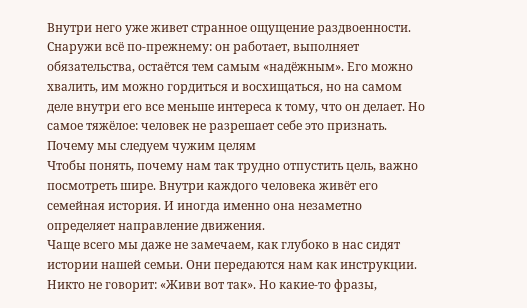Внутри него уже живет странное ощущение раздвоенности. Снаружи всё по-прежнему: он работает, выполняет обязательства, остаётся тем самым «надёжным». Его можно хвалить, им можно гордиться и восхищаться, но на самом деле внутри его все меньше интереса к тому, что он делает. Но самое тяжёлое: человек не разрешает себе это признать.
Почему мы следуем чужим целям
Чтобы понять, почему нам так трудно отпустить цель, важно посмотреть шире. Внутри каждого человека живёт его семейная история. И иногда именно она незаметно определяет направление движения.
Чаще всего мы даже не замечаем, как глубоко в нас сидят истории нашей семьи. Они передаются нам как инструкции. Никто не говорит: «Живи вот так». Но какие-то фразы,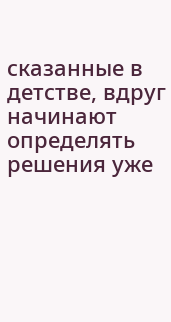сказанные в детстве, вдруг начинают определять решения уже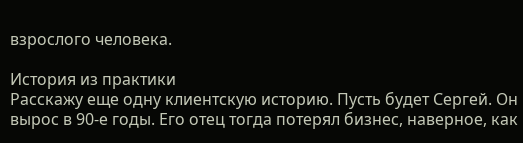взрослого человека.

История из практики
Расскажу еще одну клиентскую историю. Пусть будет Сергей. Он вырос в 90-е годы. Его отец тогда потерял бизнес, наверное, как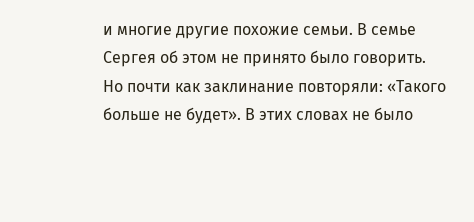и многие другие похожие семьи. В семье Сергея об этом не принято было говорить. Но почти как заклинание повторяли: «Такого больше не будет». В этих словах не было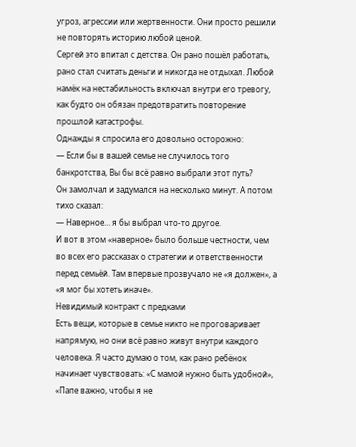угроз, агрессии или жертвенности. Они просто решили не повторять историю любой ценой.
Сергей это впитал с детства. Он рано пошёл работать, рано стал считать деньги и никогда не отдыхал. Любой намёк на нестабильность включал внутри его тревогу, как будто он обязан предотвратить повторение прошлой катастрофы.
Однажды я спросила его довольно осторожно:
— Если бы в вашей семье не случилось того банкротства, Вы бы всё равно выбрали этот путь?
Он замолчал и задумался на несколько минут. А потом тихо сказал:
— Наверное… я бы выбрал что-то другое.
И вот в этом «наверное» было больше честности, чем во всех его рассказах о стратегии и ответственности перед семьёй. Там впервые прозвучало не «я должен», а «я мог бы хотеть иначе».
Невидимый контракт с предками
Есть вещи, которые в семье никто не проговаривает напрямую, но они всё равно живут внутри каждого человека. Я часто думаю о том, как рано ребёнок начинает чувствовать: «С мамой нужно быть удобной», «Папе важно, чтобы я не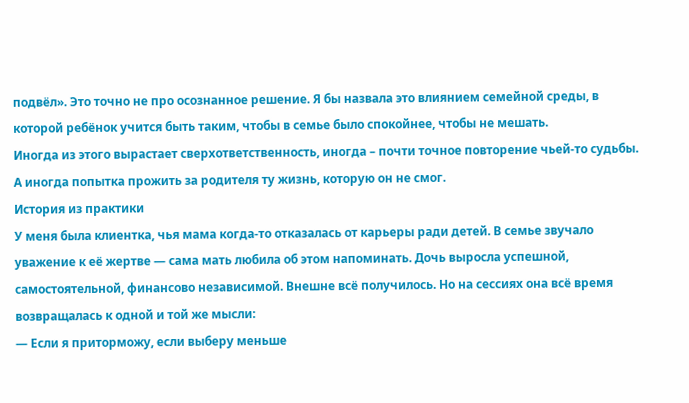подвёл». Это точно не про осознанное решение. Я бы назвала это влиянием семейной среды, в которой ребёнок учится быть таким, чтобы в семье было спокойнее, чтобы не мешать.
Иногда из этого вырастает сверхответственность, иногда – почти точное повторение чьей-то судьбы. А иногда попытка прожить за родителя ту жизнь, которую он не смог.
История из практики
У меня была клиентка, чья мама когда-то отказалась от карьеры ради детей. В семье звучало уважение к её жертве — сама мать любила об этом напоминать. Дочь выросла успешной, самостоятельной, финансово независимой. Внешне всё получилось. Но на сессиях она всё время возвращалась к одной и той же мысли:
— Если я приторможу, если выберу меньше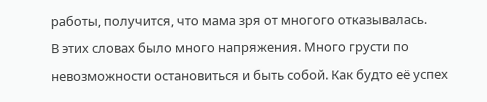работы, получится, что мама зря от многого отказывалась.
В этих словах было много напряжения. Много грусти по невозможности остановиться и быть собой. Как будто её успех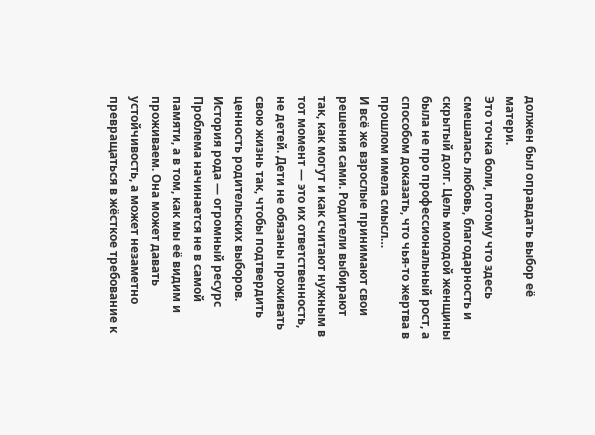должен был оправдать выбор её матери.
Это точка боли, потому что здесь смешалась любовь, благодарность и скрытый долг. Цель молодой женщины была не про профессиональный рост, а способом доказать, что чья-то жертва в прошлом имела смысл…
И всё же взрослые принимают свои решения сами. Родители выбирают так, как могут и как считают нужным в тот момент — это их ответственность, не детей. Дети не обязаны проживать свою жизнь так, чтобы подтвердить ценность родительских выборов.
История рода — огромный ресурс
Проблема начинается не в самой памяти, а в том, как мы её видим и проживаем. Она может давать устойчивость, а может незаметно превращаться в жёсткое требование к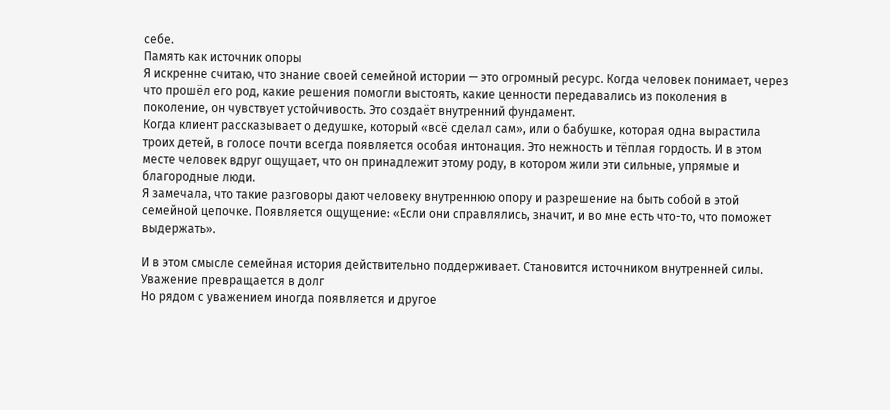себе.
Память как источник опоры
Я искренне считаю, что знание своей семейной истории — это огромный ресурс. Когда человек понимает, через что прошёл его род, какие решения помогли выстоять, какие ценности передавались из поколения в поколение, он чувствует устойчивость. Это создаёт внутренний фундамент.
Когда клиент рассказывает о дедушке, который «всё сделал сам», или о бабушке, которая одна вырастила троих детей, в голосе почти всегда появляется особая интонация. Это нежность и тёплая гордость. И в этом месте человек вдруг ощущает, что он принадлежит этому роду, в котором жили эти сильные, упрямые и благородные люди.
Я замечала, что такие разговоры дают человеку внутреннюю опору и разрешение на быть собой в этой семейной цепочке. Появляется ощущение: «Если они справлялись, значит, и во мне есть что-то, что поможет выдержать».

И в этом смысле семейная история действительно поддерживает. Становится источником внутренней силы.
Уважение превращается в долг
Но рядом с уважением иногда появляется и другое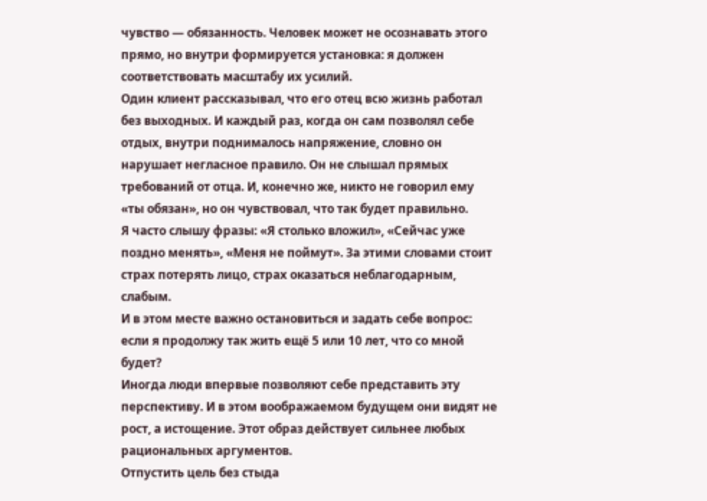чувство — обязанность. Человек может не осознавать этого прямо, но внутри формируется установка: я должен соответствовать масштабу их усилий.
Один клиент рассказывал, что его отец всю жизнь работал без выходных. И каждый раз, когда он сам позволял себе отдых, внутри поднималось напряжение, словно он нарушает негласное правило. Он не слышал прямых требований от отца. И, конечно же, никто не говорил ему «ты обязан», но он чувствовал, что так будет правильно.
Я часто слышу фразы: «Я столько вложил», «Сейчас уже поздно менять», «Меня не поймут». За этими словами стоит страх потерять лицо, страх оказаться неблагодарным, слабым.
И в этом месте важно остановиться и задать себе вопрос: если я продолжу так жить ещё 5 или 10 лет, что со мной будет?
Иногда люди впервые позволяют себе представить эту перспективу. И в этом воображаемом будущем они видят не рост, а истощение. Этот образ действует сильнее любых рациональных аргументов.
Отпустить цель без стыда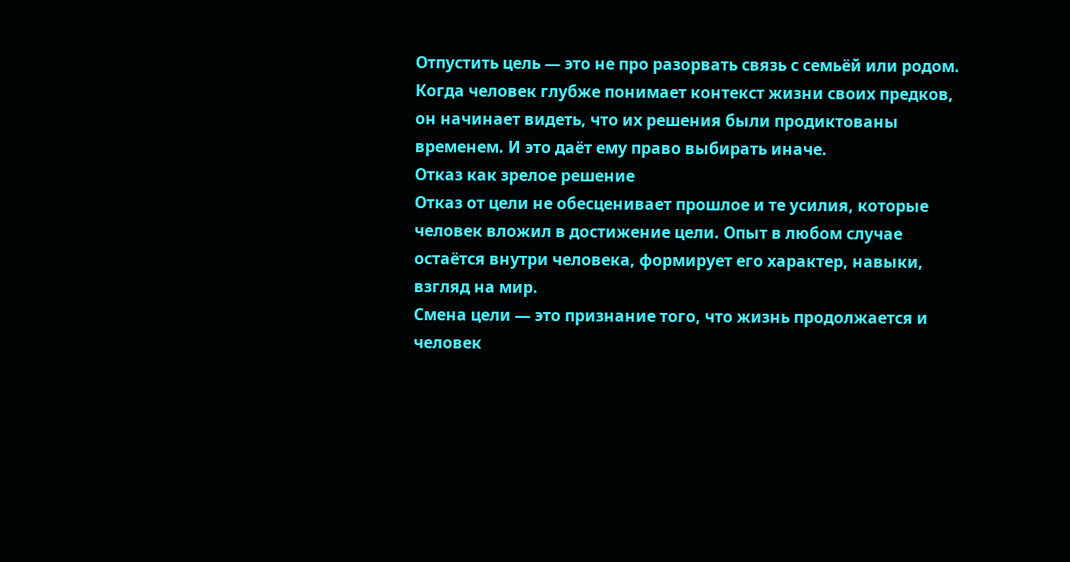Отпустить цель — это не про разорвать связь с семьёй или родом. Когда человек глубже понимает контекст жизни своих предков, он начинает видеть, что их решения были продиктованы временем. И это даёт ему право выбирать иначе.
Отказ как зрелое решение
Отказ от цели не обесценивает прошлое и те усилия, которые человек вложил в достижение цели. Опыт в любом случае остаётся внутри человека, формирует его характер, навыки, взгляд на мир.
Смена цели — это признание того, что жизнь продолжается и человек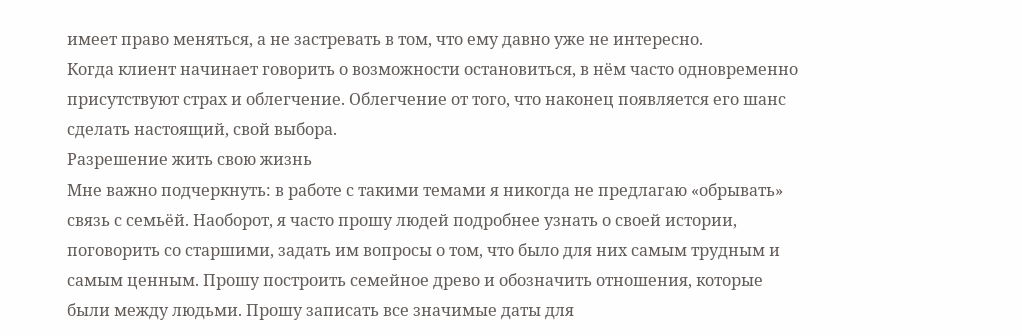имеет право меняться, а не застревать в том, что ему давно уже не интересно.
Когда клиент начинает говорить о возможности остановиться, в нём часто одновременно присутствуют страх и облегчение. Облегчение от того, что наконец появляется его шанс сделать настоящий, свой выбора.
Разрешение жить свою жизнь
Мне важно подчеркнуть: в работе с такими темами я никогда не предлагаю «обрывать» связь с семьёй. Наоборот, я часто прошу людей подробнее узнать о своей истории, поговорить со старшими, задать им вопросы о том, что было для них самым трудным и самым ценным. Прошу построить семейное древо и обозначить отношения, которые были между людьми. Прошу записать все значимые даты для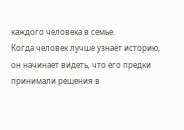каждого человека в семье.
Когда человек лучше узнаёт историю, он начинает видеть, что его предки принимали решения в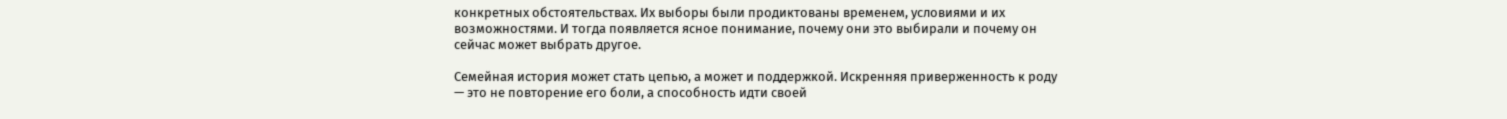конкретных обстоятельствах. Их выборы были продиктованы временем, условиями и их возможностями. И тогда появляется ясное понимание, почему они это выбирали и почему он сейчас может выбрать другое.

Семейная история может стать цепью, а может и поддержкой. Искренняя приверженность к роду — это не повторение его боли, а способность идти своей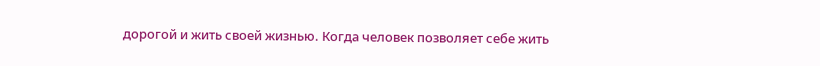дорогой и жить своей жизнью. Когда человек позволяет себе жить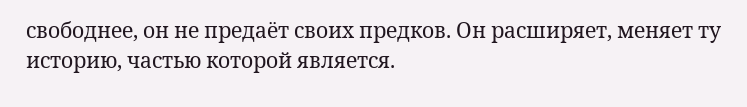свободнее, он не предаёт своих предков. Он расширяет, меняет ту историю, частью которой является.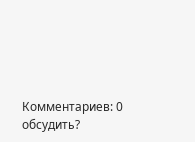Комментариев: 0 обсудить?